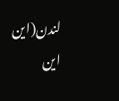لندن(این این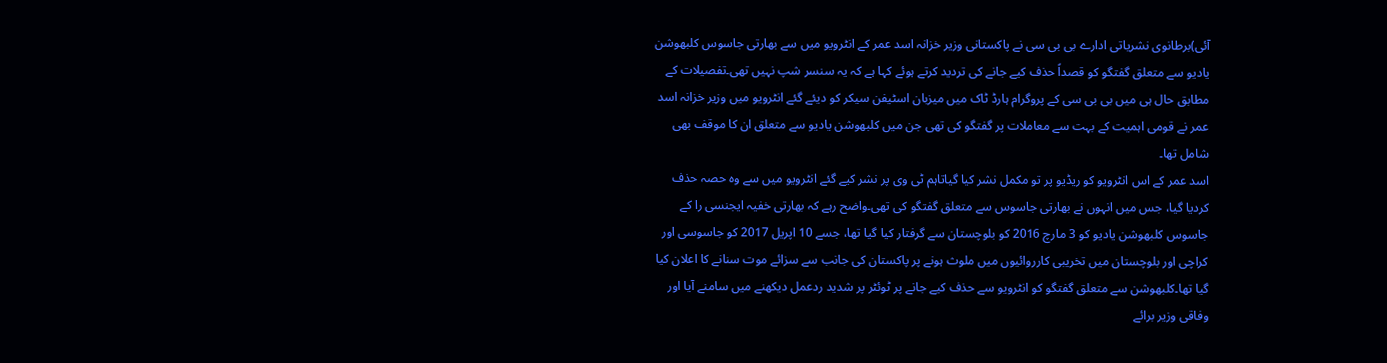آئی)برطانوی نشریاتی ادارے بی بی سی نے پاکستانی وزیر خزانہ اسد عمر کے انٹرویو میں سے بھارتی جاسوس کلبھوشن یادیو سے متعلق گفتگو کو قصداً حذف کیے جانے کی تردید کرتے ہوئے کہا ہے کہ یہ سنسر شپ نہیں تھی۔تفصیلات کے مطابق حال ہی میں بی بی سی کے پروگرام ہارڈ ٹاک میں میزبان اسٹیفن سیکر کو دیئے گئے انٹرویو میں وزیر خزانہ اسد عمر نے قومی اہمیت کے بہت سے معاملات پر گفتگو کی تھی جن میں کلبھوشن یادیو سے متعلق ان کا موقف بھی شامل تھا۔
اسد عمر کے اس انٹرویو کو ریڈیو پر تو مکمل نشر کیا گیاتاہم ٹی وی پر نشر کیے گئے انٹرویو میں سے وہ حصہ حذف کردیا گیا، جس میں انہوں نے بھارتی جاسوس سے متعلق گفتگو کی تھی۔واضح رہے کہ بھارتی خفیہ ایجنسی را کے جاسوس کلبھوشن یادیو کو 3 مارچ 2016 کو بلوچستان سے گرفتار کیا گیا تھا، جسے 10 اپریل 2017 کو جاسوسی اور کراچی اور بلوچستان میں تخریبی کارروائیوں میں ملوث ہونے پر پاکستان کی جانب سے سزائے موت سنانے کا اعلان کیا گیا تھا۔کلبھوشن سے متعلق گفتگو کو انٹرویو سے حذف کیے جانے پر ٹوئٹر پر شدید ردعمل دیکھنے میں سامنے آیا اور وفاقی وزیر برائے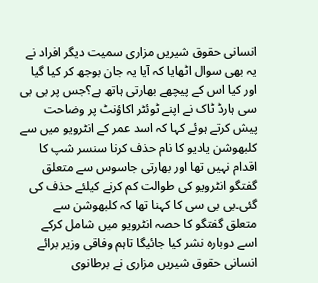انسانی حقوق شیریں مزاری سمیت دیگر افراد نے یہ بھی سوال اٹھایا کہ آیا یہ جان بوجھ کر کیا گیا اور کیا اس کے پیچھے بھارتی ہاتھ ہے؟جس پر بی بی سی ہارڈ ٹاک نے اپنے ٹوئٹر اکاؤنٹ پر وضاحت پیش کرتے ہوئے کہا کہ اسد عمر کے انٹرویو میں سے کلبھوشن یادیو کا نام حذف کرنا سنسر شپ کا اقدام نہیں تھا اور بھارتی جاسوس سے متعلق گفتگو انٹرویو کی طوالت کم کرنے کیلئے حذف کی گئی۔بی بی سی کا کہنا تھا کہ کلبھوشن سے متعلق گفتگو کا حصہ انٹرویو میں شامل کرکے اسے دوبارہ نشر کیا جائیگا تاہم وفاقی وزیر برائے انسانی حقوق شیریں مزاری نے برطانوی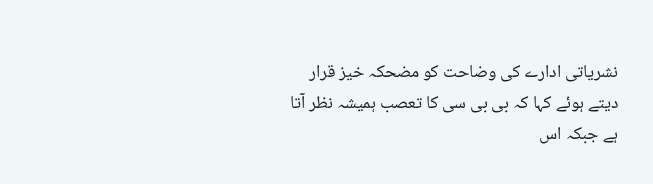نشریاتی ادارے کی وضاحت کو مضحکہ خیز قرار دیتے ہوئے کہا کہ بی بی سی کا تعصب ہمیشہ نظر آتا ہے جبکہ اس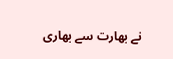نے بھارت سے بھاری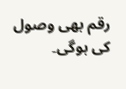رقم بھی وصول کی ہوگی۔